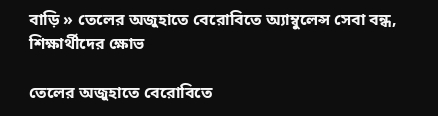বাড়ি » তেলের অজুহাতে বেরোবিতে অ্যাম্বুলেন্স সেবা বন্ধ, শিক্ষার্থীদের ক্ষোভ

তেলের অজুহাতে বেরোবিতে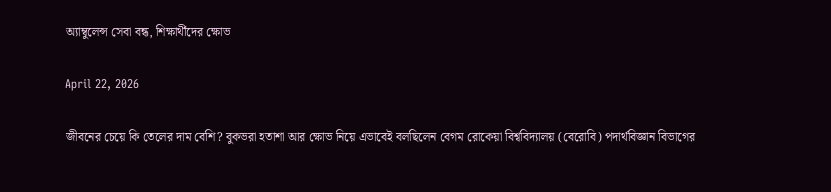অ্যাম্বুলেন্স সেবা বন্ধ, শিক্ষার্থীদের ক্ষোভ

April 22, 2026

জীবনের চেয়ে কি তেলের দাম বেশি? বুকভরা হতাশা আর ক্ষোভ নিয়ে এভাবেই বলছিলেন বেগম রোকেয়া বিশ্ববিদ্যালয় (বেরোবি) পদার্থবিজ্ঞান বিভাগের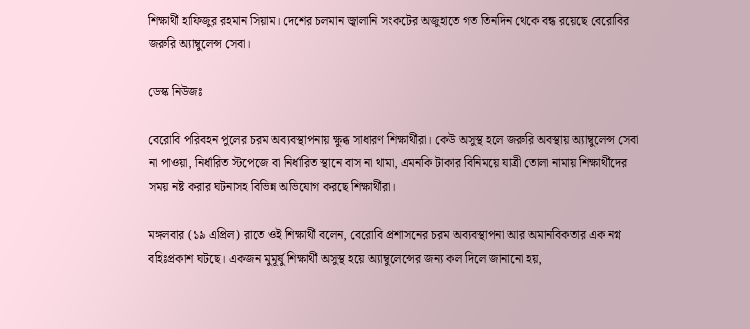শিক্ষার্থী হাফিজুর রহমান সিয়াম। দেশের চলমান জ্বালানি সংকটের অজুহাতে গত তিনদিন থেকে বন্ধ রয়েছে বেরোবির জরুরি অ্যাম্বুলেন্স সেবা।

ডেস্ক নিউজঃ

বেরোবি পরিবহন পুলের চরম অব্যবস্থাপনায় ক্ষুব্ধ সাধারণ শিক্ষার্থীরা। কেউ অসুস্থ হলে জরুরি অবস্থায় অ্যাম্বুলেন্স সেবা না পাওয়া, নির্ধারিত স্টপেজে বা নির্ধারিত স্থানে বাস না থামা, এমনকি টাকার বিনিময়ে যাত্রী তোলা নামায় শিক্ষার্থীদের সময় নষ্ট করার ঘটনাসহ বিভিন্ন অভিযোগ করছে শিক্ষার্থীরা।

মঙ্গলবার (১৯ এপ্রিল) রাতে ওই শিক্ষার্থী বলেন, বেরোবি প্রশাসনের চরম অব্যবস্থাপনা আর অমানবিকতার এক নগ্ন বহিঃপ্রকাশ ঘটছে। একজন মুমূর্ষু শিক্ষার্থী অসুস্থ হয়ে অ্যাম্বুলেন্সের জন্য কল দিলে জানানো হয়,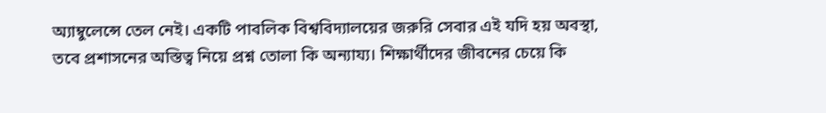অ্যাম্বুলেন্সে তেল নেই। একটি পাবলিক বিশ্ববিদ্যালয়ের জরুরি সেবার এই যদি হয় অবস্থা, তবে প্রশাসনের অস্তিত্ব নিয়ে প্রশ্ন তোলা কি অন্যায্য। শিক্ষার্থীদের জীবনের চেয়ে কি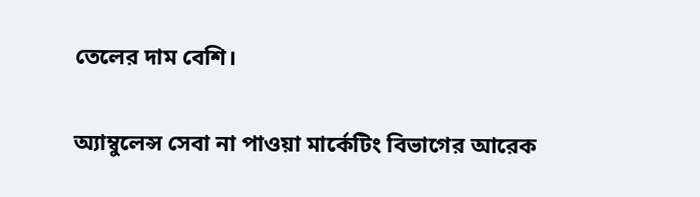তেলের দাম বেশি।

অ্যাম্বুলেন্স সেবা না পাওয়া মার্কেটিং বিভাগের আরেক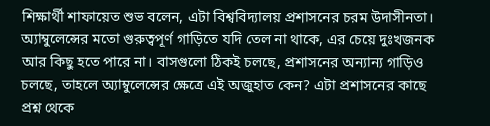শিক্ষার্থী শাফায়েত শুভ বলেন, এটা বিশ্ববিদ্যালয় প্রশাসনের চরম উদাসীনতা। অ্যাম্বুলেন্সের মতো গুরুত্বপূর্ণ গাড়িতে যদি তেল না থাকে, এর চেয়ে দুঃখজনক আর কিছু হতে পারে না। বাসগুলো ঠিকই চলছে, প্রশাসনের অন্যান্য গাড়িও চলছে, তাহলে অ্যাম্বুলেন্সের ক্ষেত্রে এই অজুহাত কেন? এটা প্রশাসনের কাছে প্রশ্ন থেকে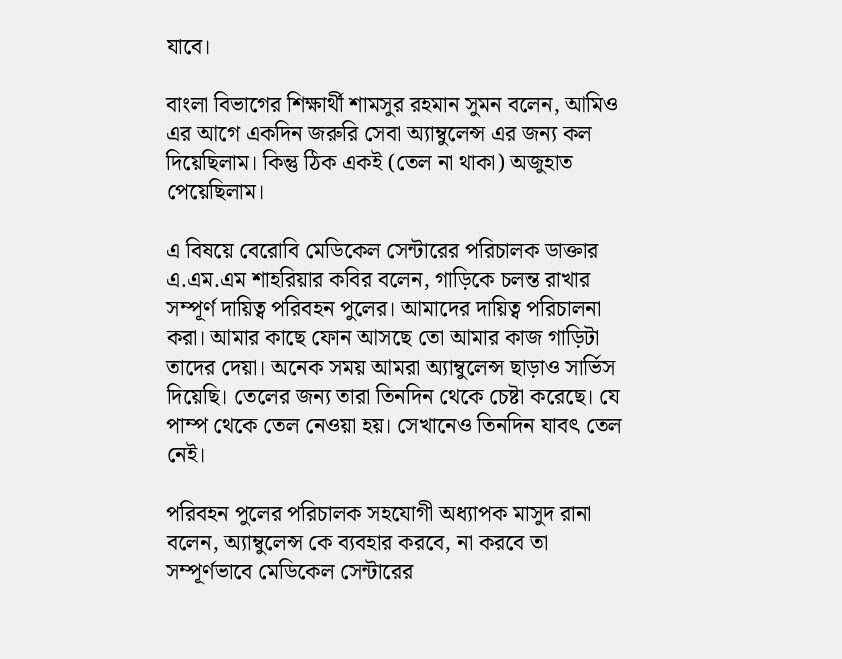যাবে।

বাংলা বিভাগের শিক্ষার্থী শামসুর রহমান সুমন বলেন, আমিও এর আগে একদিন জরুরি সেবা অ্যাম্বুলেন্স এর জন্য কল দিয়েছিলাম। কিন্তু ঠিক একই (তেল না থাকা) অজুহাত পেয়েছিলাম।

এ বিষয়ে বেরোবি মেডিকেল সেন্টারের পরিচালক ডাক্তার এ.এম.এম শাহরিয়ার কবির বলেন, গাড়িকে চলন্ত রাখার সম্পূর্ণ দায়িত্ব পরিবহন পুলের। আমাদের দায়িত্ব পরিচালনা করা। আমার কাছে ফোন আসছে তো আমার কাজ গাড়িটা তাদের দেয়া। অনেক সময় আমরা অ্যাম্বুলেন্স ছাড়াও সার্ভিস দিয়েছি। তেলের জন্য তারা তিনদিন থেকে চেষ্টা করেছে। যে পাম্প থেকে তেল নেওয়া হয়। সেখানেও তিনদিন যাবৎ তেল নেই।

পরিবহন পুলের পরিচালক সহযোগী অধ্যাপক মাসুদ রানা বলেন, অ্যাম্বুলেন্স কে ব্যবহার করবে, না করবে তা সম্পূর্ণভাবে মেডিকেল সেন্টারের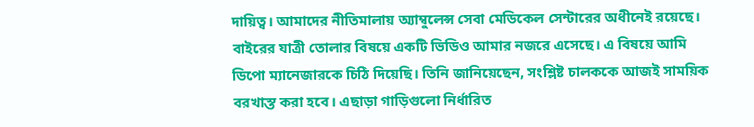দায়িত্ব। আমাদের নীতিমালায় অ্যাম্বুলেন্স সেবা মেডিকেল সেন্টারের অধীনেই রয়েছে। বাইরের যাত্রী তোলার বিষয়ে একটি ভিডিও আমার নজরে এসেছে। এ বিষয়ে আমি ডিপো ম্যানেজারকে চিঠি দিয়েছি। তিনি জানিয়েছেন, সংশ্লিষ্ট চালককে আজই সাময়িক বরখাস্ত করা হবে। এছাড়া গাড়িগুলো নির্ধারিত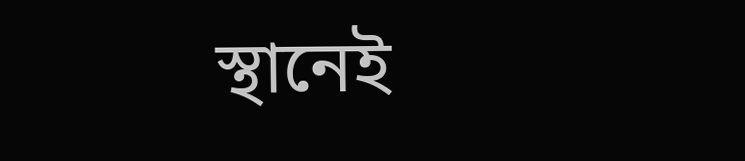স্থানেই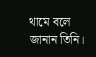থামে বলে জানান তিনি।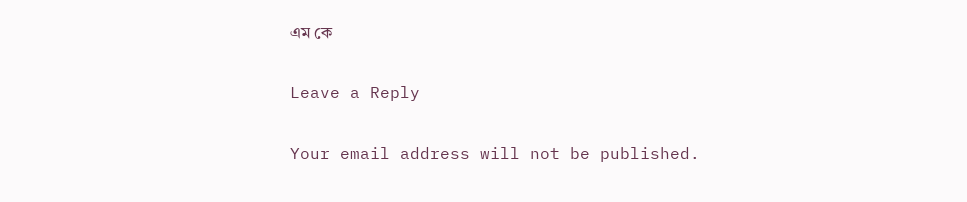এম কে

Leave a Reply

Your email address will not be published.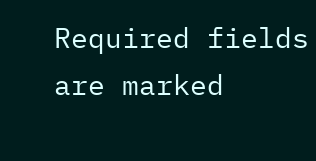Required fields are marked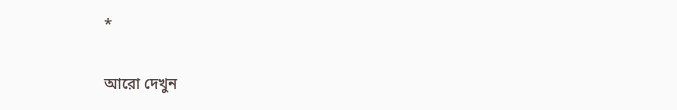*

আরো দেখুন